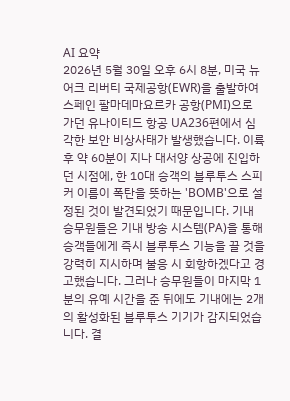AI 요약
2026년 5월 30일 오후 6시 8분, 미국 뉴어크 리버티 국제공항(EWR)을 출발하여 스페인 팔마데마요르카 공항(PMI)으로 가던 유나이티드 항공 UA236편에서 심각한 보안 비상사태가 발생했습니다. 이륙 후 약 60분이 지나 대서양 상공에 진입하던 시점에, 한 10대 승객의 블루투스 스피커 이름이 폭탄을 뜻하는 'BOMB'으로 설정된 것이 발견되었기 때문입니다. 기내 승무원들은 기내 방송 시스템(PA)을 통해 승객들에게 즉시 블루투스 기능을 끌 것을 강력히 지시하며 불응 시 회항하겠다고 경고했습니다. 그러나 승무원들이 마지막 1분의 유예 시간을 준 뒤에도 기내에는 2개의 활성화된 블루투스 기기가 감지되었습니다. 결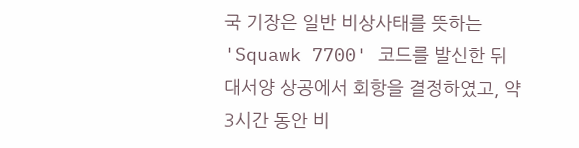국 기장은 일반 비상사태를 뜻하는 'Squawk 7700' 코드를 발신한 뒤 대서양 상공에서 회항을 결정하였고, 약 3시간 동안 비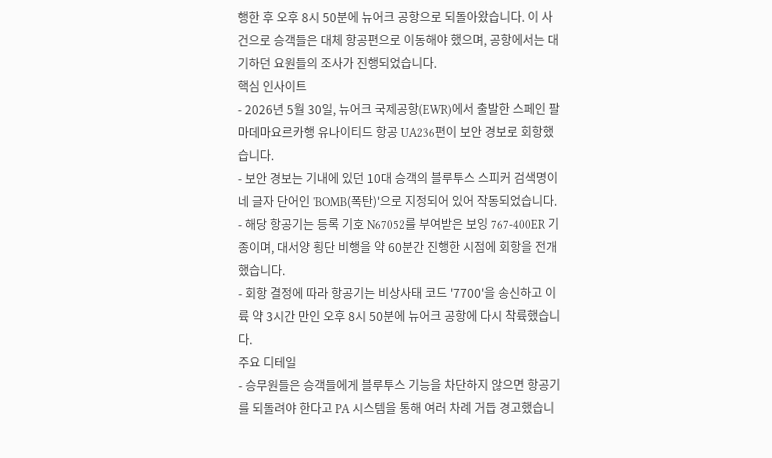행한 후 오후 8시 50분에 뉴어크 공항으로 되돌아왔습니다. 이 사건으로 승객들은 대체 항공편으로 이동해야 했으며, 공항에서는 대기하던 요원들의 조사가 진행되었습니다.
핵심 인사이트
- 2026년 5월 30일, 뉴어크 국제공항(EWR)에서 출발한 스페인 팔마데마요르카행 유나이티드 항공 UA236편이 보안 경보로 회항했습니다.
- 보안 경보는 기내에 있던 10대 승객의 블루투스 스피커 검색명이 네 글자 단어인 'BOMB(폭탄)'으로 지정되어 있어 작동되었습니다.
- 해당 항공기는 등록 기호 N67052를 부여받은 보잉 767-400ER 기종이며, 대서양 횡단 비행을 약 60분간 진행한 시점에 회항을 전개했습니다.
- 회항 결정에 따라 항공기는 비상사태 코드 '7700'을 송신하고 이륙 약 3시간 만인 오후 8시 50분에 뉴어크 공항에 다시 착륙했습니다.
주요 디테일
- 승무원들은 승객들에게 블루투스 기능을 차단하지 않으면 항공기를 되돌려야 한다고 PA 시스템을 통해 여러 차례 거듭 경고했습니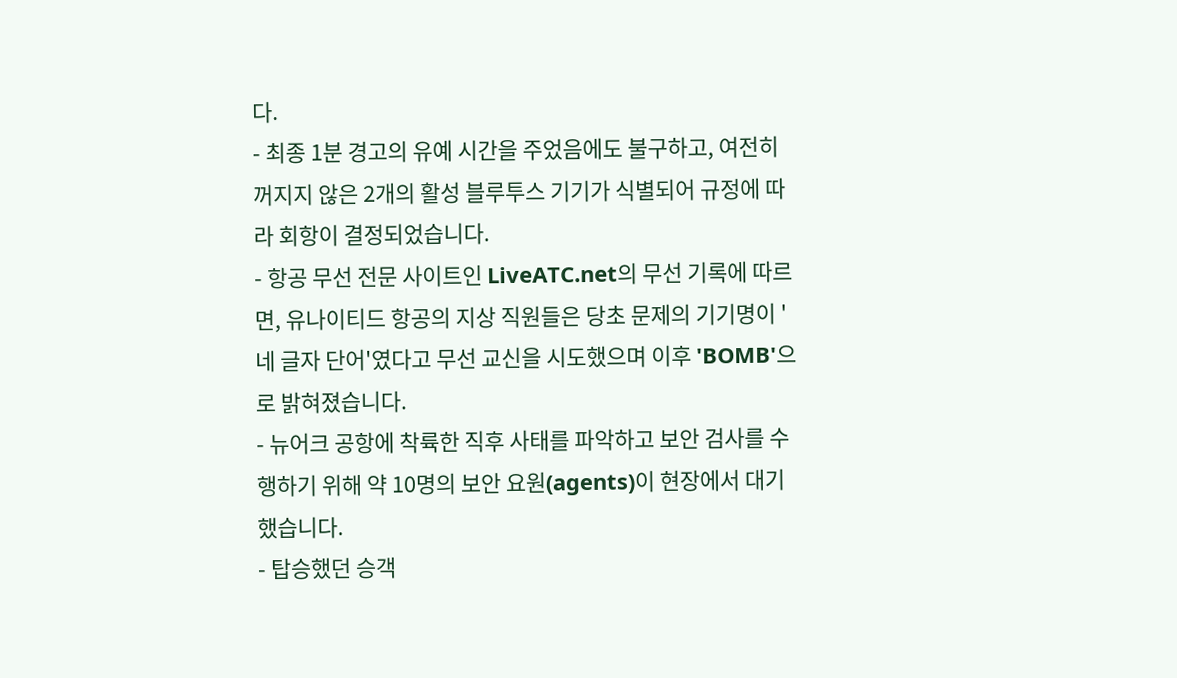다.
- 최종 1분 경고의 유예 시간을 주었음에도 불구하고, 여전히 꺼지지 않은 2개의 활성 블루투스 기기가 식별되어 규정에 따라 회항이 결정되었습니다.
- 항공 무선 전문 사이트인 LiveATC.net의 무선 기록에 따르면, 유나이티드 항공의 지상 직원들은 당초 문제의 기기명이 '네 글자 단어'였다고 무선 교신을 시도했으며 이후 'BOMB'으로 밝혀졌습니다.
- 뉴어크 공항에 착륙한 직후 사태를 파악하고 보안 검사를 수행하기 위해 약 10명의 보안 요원(agents)이 현장에서 대기했습니다.
- 탑승했던 승객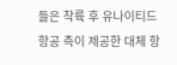들은 착륙 후 유나이티드 항공 측이 제공한 대체 항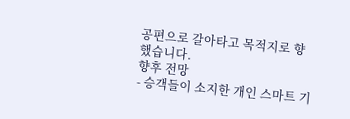공편으로 갈아타고 목적지로 향했습니다.
향후 전망
- 승객들이 소지한 개인 스마트 기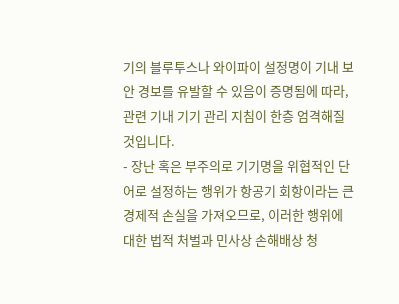기의 블루투스나 와이파이 설정명이 기내 보안 경보를 유발할 수 있음이 증명됨에 따라, 관련 기내 기기 관리 지침이 한층 엄격해질 것입니다.
- 장난 혹은 부주의로 기기명을 위협적인 단어로 설정하는 행위가 항공기 회항이라는 큰 경제적 손실을 가져오므로, 이러한 행위에 대한 법적 처벌과 민사상 손해배상 청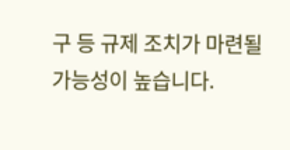구 등 규제 조치가 마련될 가능성이 높습니다.